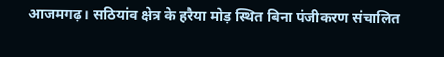आजमगढ़। सठियांव क्षेत्र के हरैया मोड़ स्थित बिना पंजीकरण संचालित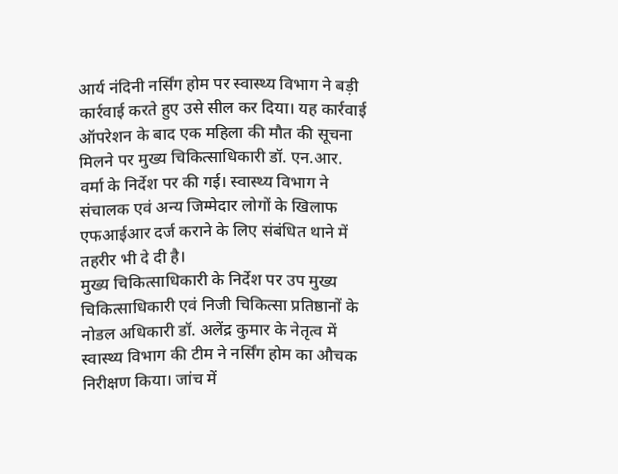आर्य नंदिनी नर्सिंग होम पर स्वास्थ्य विभाग ने बड़ी कार्रवाई करते हुए उसे सील कर दिया। यह कार्रवाई ऑपरेशन के बाद एक महिला की मौत की सूचना मिलने पर मुख्य चिकित्साधिकारी डॉ. एन.आर. वर्मा के निर्देश पर की गई। स्वास्थ्य विभाग ने संचालक एवं अन्य जिम्मेदार लोगों के खिलाफ एफआईआर दर्ज कराने के लिए संबंधित थाने में तहरीर भी दे दी है।
मुख्य चिकित्साधिकारी के निर्देश पर उप मुख्य चिकित्साधिकारी एवं निजी चिकित्सा प्रतिष्ठानों के नोडल अधिकारी डॉ. अलेंद्र कुमार के नेतृत्व में स्वास्थ्य विभाग की टीम ने नर्सिंग होम का औचक निरीक्षण किया। जांच में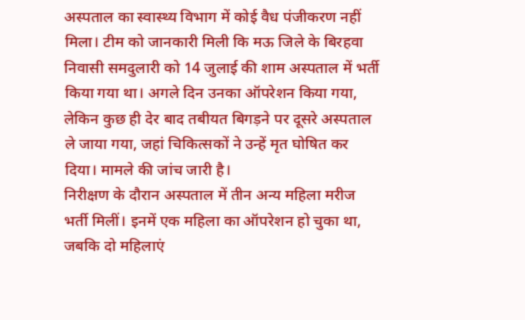अस्पताल का स्वास्थ्य विभाग में कोई वैध पंजीकरण नहीं मिला। टीम को जानकारी मिली कि मऊ जिले के बिरहवा निवासी समदुलारी को 14 जुलाई की शाम अस्पताल में भर्ती किया गया था। अगले दिन उनका ऑपरेशन किया गया, लेकिन कुछ ही देर बाद तबीयत बिगड़ने पर दूसरे अस्पताल ले जाया गया, जहां चिकित्सकों ने उन्हें मृत घोषित कर दिया। मामले की जांच जारी है।
निरीक्षण के दौरान अस्पताल में तीन अन्य महिला मरीज भर्ती मिलीं। इनमें एक महिला का ऑपरेशन हो चुका था, जबकि दो महिलाएं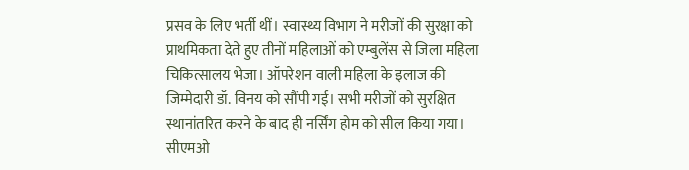प्रसव के लिए भर्ती थीं। स्वास्थ्य विभाग ने मरीजों की सुरक्षा को प्राथमिकता देते हुए तीनों महिलाओं को एम्बुलेंस से जिला महिला चिकित्सालय भेजा। ऑपरेशन वाली महिला के इलाज की जिम्मेदारी डॉ. विनय को सौंपी गई। सभी मरीजों को सुरक्षित स्थानांतरित करने के बाद ही नर्सिंग होम को सील किया गया।
सीएमओ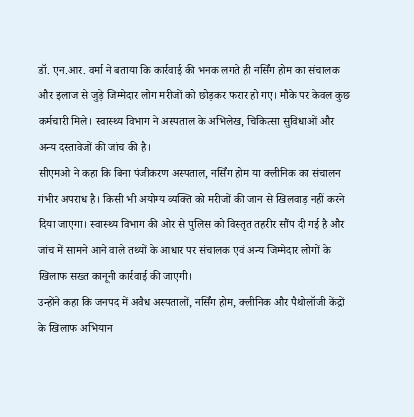डॉ. एन.आर. वर्मा ने बताया कि कार्रवाई की भनक लगते ही नर्सिंग होम का संचालक और इलाज से जुड़े जिम्मेदार लोग मरीजों को छोड़कर फरार हो गए। मौके पर केवल कुछ कर्मचारी मिले। स्वास्थ्य विभाग ने अस्पताल के अभिलेख, चिकित्सा सुविधाओं और अन्य दस्तावेजों की जांच की है।
सीएमओ ने कहा कि बिना पंजीकरण अस्पताल, नर्सिंग होम या क्लीनिक का संचालन गंभीर अपराध है। किसी भी अयोग्य व्यक्ति को मरीजों की जान से खिलवाड़ नहीं करने दिया जाएगा। स्वास्थ्य विभाग की ओर से पुलिस को विस्तृत तहरीर सौंप दी गई है और जांच में सामने आने वाले तथ्यों के आधार पर संचालक एवं अन्य जिम्मेदार लोगों के खिलाफ सख्त कानूनी कार्रवाई की जाएगी।
उन्होंने कहा कि जनपद में अवैध अस्पतालों, नर्सिंग होम, क्लीनिक और पैथोलॉजी केंद्रों के खिलाफ अभियान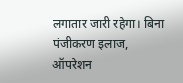लगातार जारी रहेगा। बिना पंजीकरण इलाज, ऑपरेशन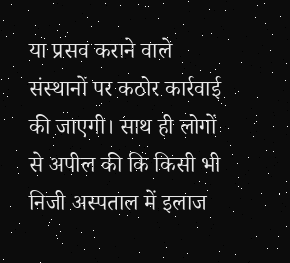या प्रसव कराने वाले संस्थानों पर कठोर कार्रवाई की जाएगी। साथ ही लोगों से अपील की कि किसी भी निजी अस्पताल में इलाज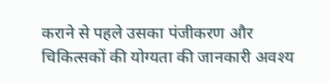कराने से पहले उसका पंजीकरण और चिकित्सकों की योग्यता की जानकारी अवश्य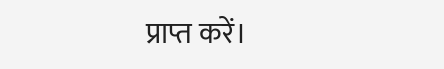प्राप्त करें।